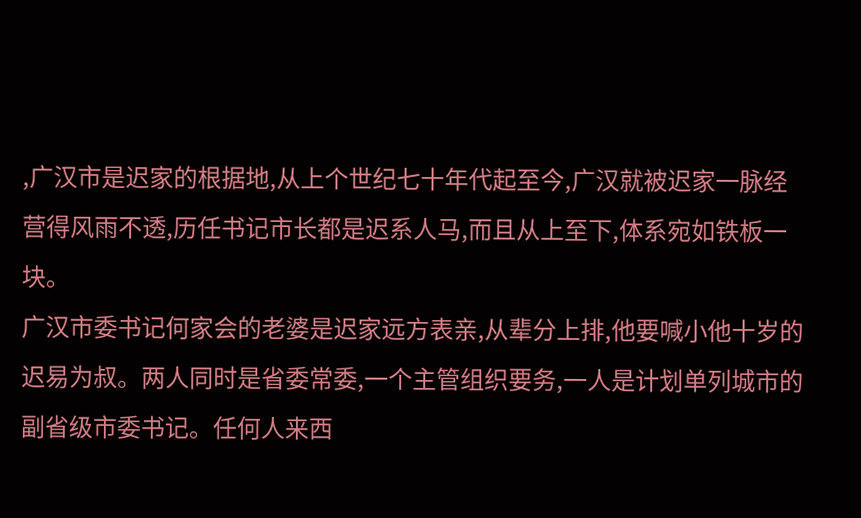,广汉市是迟家的根据地,从上个世纪七十年代起至今,广汉就被迟家一脉经营得风雨不透,历任书记市长都是迟系人马,而且从上至下,体系宛如铁板一块。
广汉市委书记何家会的老婆是迟家远方表亲,从辈分上排,他要喊小他十岁的迟易为叔。两人同时是省委常委,一个主管组织要务,一人是计划单列城市的副省级市委书记。任何人来西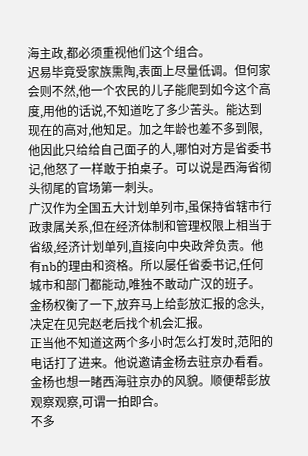海主政,都必须重视他们这个组合。
迟易毕竟受家族熏陶,表面上尽量低调。但何家会则不然,他一个农民的儿子能爬到如今这个高度,用他的话说,不知道吃了多少苦头。能达到现在的高对,他知足。加之年龄也差不多到限,他因此只给给自己面子的人,哪怕对方是省委书记,他怒了一样敢于拍桌子。可以说是西海省彻头彻尾的官场第一刺头。
广汉作为全国五大计划单列市,虽保持省辖市行政隶属关系,但在经济体制和管理权限上相当于省级,经济计划单列,直接向中央政斧负责。他有nb的理由和资格。所以屡任省委书记,任何城市和部门都能动,唯独不敢动广汉的班子。
金杨权衡了一下,放弃马上给彭放汇报的念头,决定在见完赵老后找个机会汇报。
正当他不知道这两个多小时怎么打发时,范阳的电话打了进来。他说邀请金杨去驻京办看看。
金杨也想一睹西海驻京办的风貌。顺便帮彭放观察观察,可谓一拍即合。
不多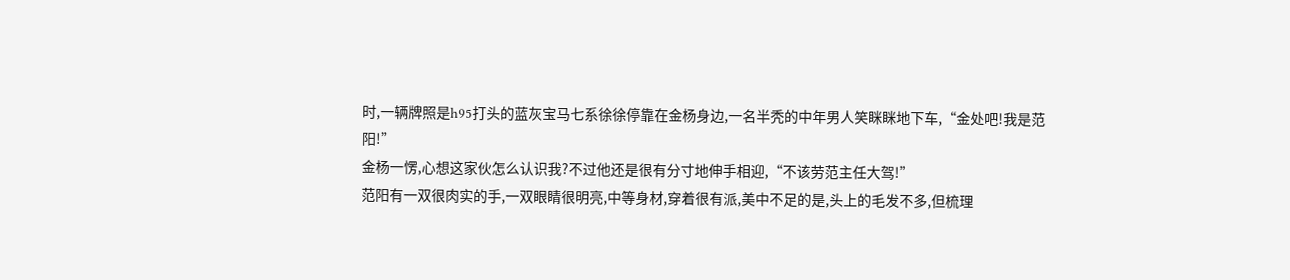时,一辆牌照是h95打头的蓝灰宝马七系徐徐停靠在金杨身边,一名半秃的中年男人笑眯眯地下车,“金处吧!我是范阳!”
金杨一愣,心想这家伙怎么认识我?不过他还是很有分寸地伸手相迎,“不该劳范主任大驾!”
范阳有一双很肉实的手,一双眼睛很明亮,中等身材,穿着很有派,美中不足的是,头上的毛发不多,但梳理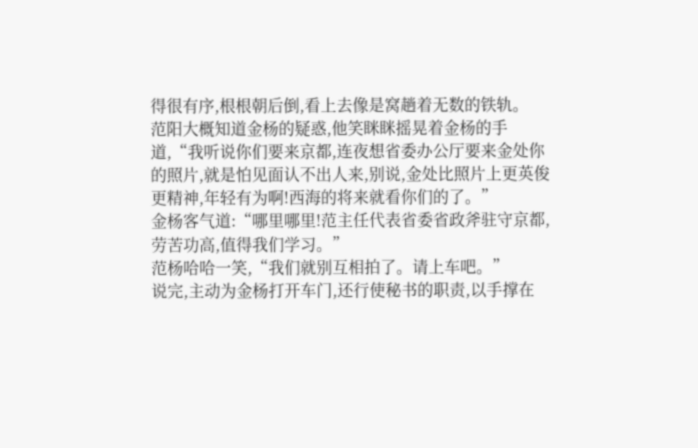得很有序,根根朝后倒,看上去像是窝趟着无数的铁轨。
范阳大概知道金杨的疑惑,他笑眯眯摇晃着金杨的手道,“我听说你们要来京都,连夜想省委办公厅要来金处你的照片,就是怕见面认不出人来,别说,金处比照片上更英俊更精神,年轻有为啊!西海的将来就看你们的了。”
金杨客气道:“哪里哪里!范主任代表省委省政斧驻守京都,劳苦功高,值得我们学习。”
范杨哈哈一笑,“我们就别互相拍了。请上车吧。”
说完,主动为金杨打开车门,还行使秘书的职责,以手撑在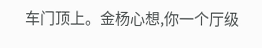车门顶上。金杨心想,你一个厅级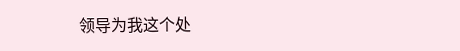领导为我这个处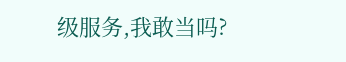级服务,我敢当吗?